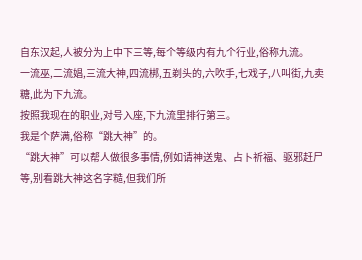自东汉起,人被分为上中下三等,每个等级内有九个行业,俗称九流。
一流巫,二流娼,三流大神,四流梆,五剃头的,六吹手,七戏子,八叫街,九卖糖,此为下九流。
按照我现在的职业,对号入座,下九流里排行第三。
我是个萨满,俗称“跳大神”的。
“跳大神”可以帮人做很多事情,例如请神送鬼、占卜祈福、驱邪赶尸等,别看跳大神这名字糙,但我们所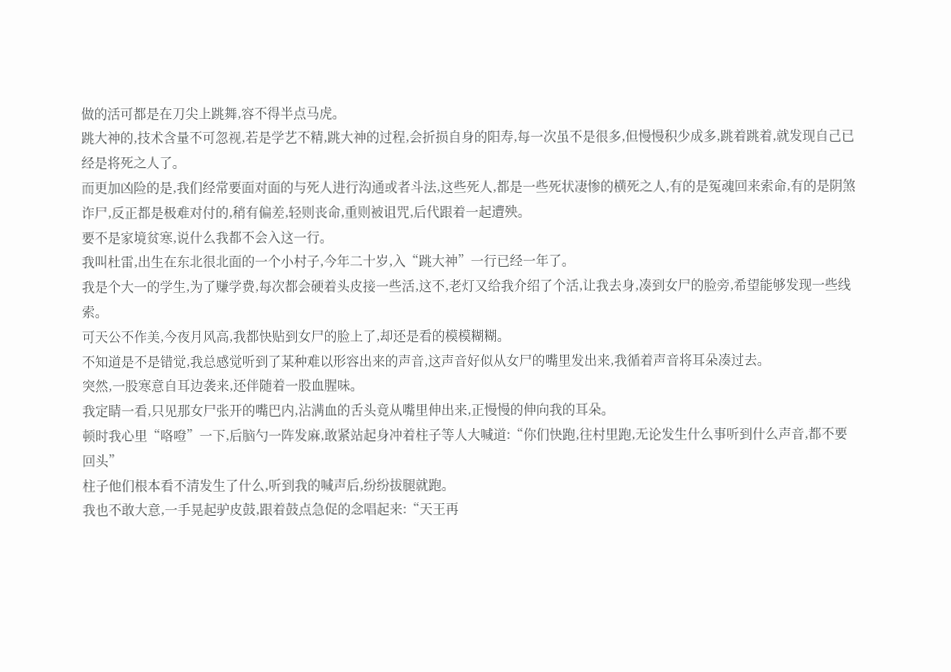做的活可都是在刀尖上跳舞,容不得半点马虎。
跳大神的,技术含量不可忽视,若是学艺不精,跳大神的过程,会折损自身的阳寿,每一次虽不是很多,但慢慢积少成多,跳着跳着,就发现自己已经是将死之人了。
而更加凶险的是,我们经常要面对面的与死人进行沟通或者斗法,这些死人,都是一些死状凄惨的横死之人,有的是冤魂回来索命,有的是阴煞诈尸,反正都是极难对付的,稍有偏差,轻则丧命,重则被诅咒,后代跟着一起遭殃。
要不是家境贫寒,说什么我都不会入这一行。
我叫杜雷,出生在东北很北面的一个小村子,今年二十岁,入“跳大神”一行已经一年了。
我是个大一的学生,为了赚学费,每次都会硬着头皮接一些活,这不,老灯又给我介绍了个活,让我去身,凑到女尸的脸旁,希望能够发现一些线索。
可天公不作美,今夜月风高,我都快贴到女尸的脸上了,却还是看的模模糊糊。
不知道是不是错觉,我总感觉听到了某种难以形容出来的声音,这声音好似从女尸的嘴里发出来,我循着声音将耳朵凑过去。
突然,一股寒意自耳边袭来,还伴随着一股血腥味。
我定睛一看,只见那女尸张开的嘴巴内,沾满血的舌头竟从嘴里伸出来,正慢慢的伸向我的耳朵。
顿时我心里“咯噔”一下,后脑勺一阵发麻,敢紧站起身冲着柱子等人大喊道:“你们快跑,往村里跑,无论发生什么事听到什么声音,都不要回头”
柱子他们根本看不清发生了什么,听到我的喊声后,纷纷拔腿就跑。
我也不敢大意,一手晃起驴皮鼓,跟着鼓点急促的念唱起来:“天王再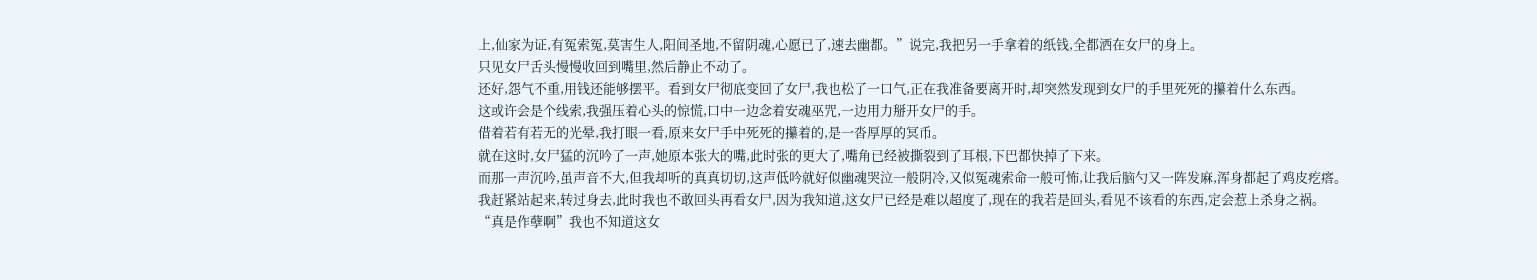上,仙家为证,有冤索冤,莫害生人,阳间圣地,不留阴魂,心愿已了,速去幽都。”说完,我把另一手拿着的纸钱,全都洒在女尸的身上。
只见女尸舌头慢慢收回到嘴里,然后静止不动了。
还好,怨气不重,用钱还能够摆平。看到女尸彻底变回了女尸,我也松了一口气,正在我准备要离开时,却突然发现到女尸的手里死死的攥着什么东西。
这或许会是个线索,我强压着心头的惊慌,口中一边念着安魂巫咒,一边用力掰开女尸的手。
借着若有若无的光晕,我打眼一看,原来女尸手中死死的攥着的,是一沓厚厚的冥币。
就在这时,女尸猛的沉吟了一声,她原本张大的嘴,此时张的更大了,嘴角已经被撕裂到了耳根,下巴都快掉了下来。
而那一声沉吟,虽声音不大,但我却听的真真切切,这声低吟就好似幽魂哭泣一般阴冷,又似冤魂索命一般可怖,让我后脑勺又一阵发麻,浑身都起了鸡皮疙瘩。
我赶紧站起来,转过身去,此时我也不敢回头再看女尸,因为我知道,这女尸已经是难以超度了,现在的我若是回头,看见不该看的东西,定会惹上杀身之祸。
“真是作孽啊”我也不知道这女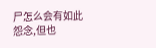尸怎么会有如此怨念,但也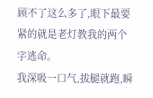顾不了这么多了,眼下最要紧的就是老灯教我的两个字逃命。
我深吸一口气,拔腿就跑,瞬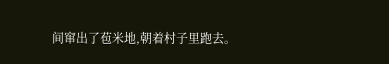间窜出了苞米地,朝着村子里跑去。